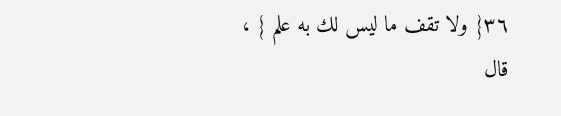٣٦{ ولا تقف ما ليس لك به علم } ، قال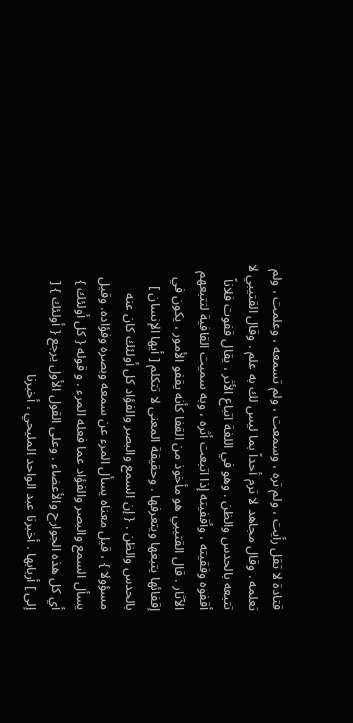قتادة لا تقل رأيت ، ولم تره ، وسمعت ، ولم تسمعه ، وعلمت ، ولم تعلمه . وقال مجاهد لا ترم أحداً بما ليس لك به علم . وقال القتيبي لا تتبعه بالحدس والظن . وهو في اللغة اتباع الأثر ، يقال قفوت فلاناً أقفوه وفقيته ، وأقفيته إذا اتبعت أثره ، وبه سميت القافية لتتبعهم الآثار . قال القتيبي هو مأخوذ من القفا كأنه يقفو الأمور ، يكون في إقفائها يتبعها ويتعرفها . وحقيقة المعنى لا تتكلم [ أيها الإنسان ] بالحدس والظن . { إن السمع والبصر والفؤاد كل أولئك كان عنه مسؤولا } ، قيل معناه يسأل المرء عن سمعه وبصره وفؤاده. وقيل يسأل السمع والبصر والفؤاد عما فعله المرء . و قوله { كل أولئك } أي كل هذه الجوارح والأعضاء . وعلى القول الأول يرجع { أولئك } [ إلى ] أربابها . أخبرنا عبد الواحد المليحي ، أخبرنا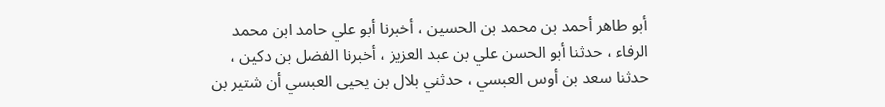أبو طاهر أحمد بن محمد بن الحسين ، أخبرنا أبو علي حامد ابن محمد الرفاء ، حدثنا أبو الحسن علي بن عبد العزيز ، أخبرنا الفضل بن دكين ، حدثنا سعد بن أوس العبسي ، حدثني بلال بن يحيى العبسي أن شتير بن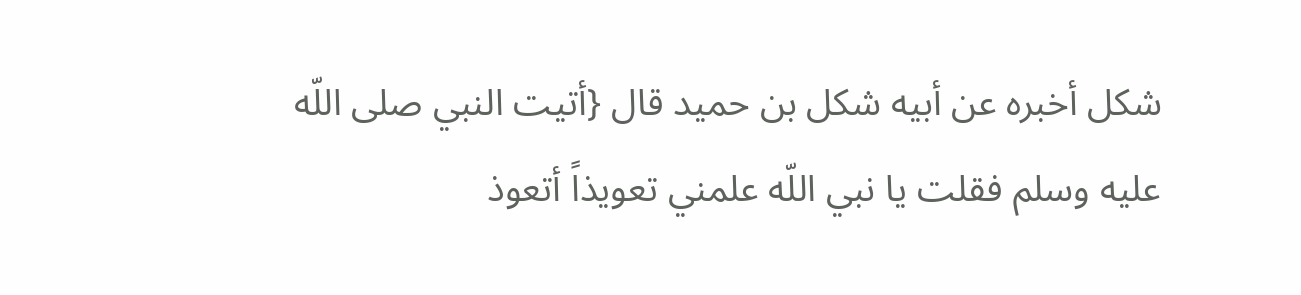شكل أخبره عن أبيه شكل بن حميد قال {أتيت النبي صلى اللّه عليه وسلم فقلت يا نبي اللّه علمني تعويذاً أتعوذ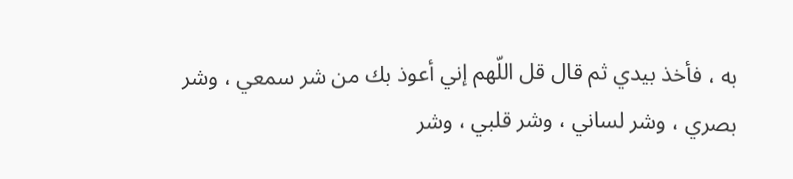به ، فأخذ بيدي ثم قال قل اللّهم إني أعوذ بك من شر سمعي ، وشر بصري ، وشر لساني ، وشر قلبي ، وشر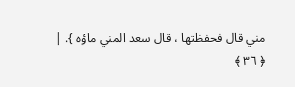مني قال فحفظتها ، قال سعد المني ماؤه }. |
﴿ ٣٦ ﴾